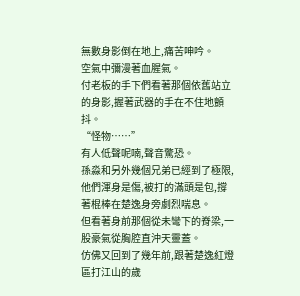無數身影倒在地上,痛苦呻吟。
空氣中彌漫著血腥氣。
付老板的手下們看著那個依舊站立的身影,握著武器的手在不住地顫抖。
“怪物……”
有人低聲呢喃,聲音驚恐。
孫淼和另外幾個兄弟已經到了極限,他們渾身是傷,被打的滿頭是包,撐著棍棒在楚逸身旁劇烈喘息。
但看著身前那個從未彎下的脊梁,一股豪氣從胸腔直沖天靈蓋。
仿佛又回到了幾年前,跟著楚逸紅燈區打江山的歲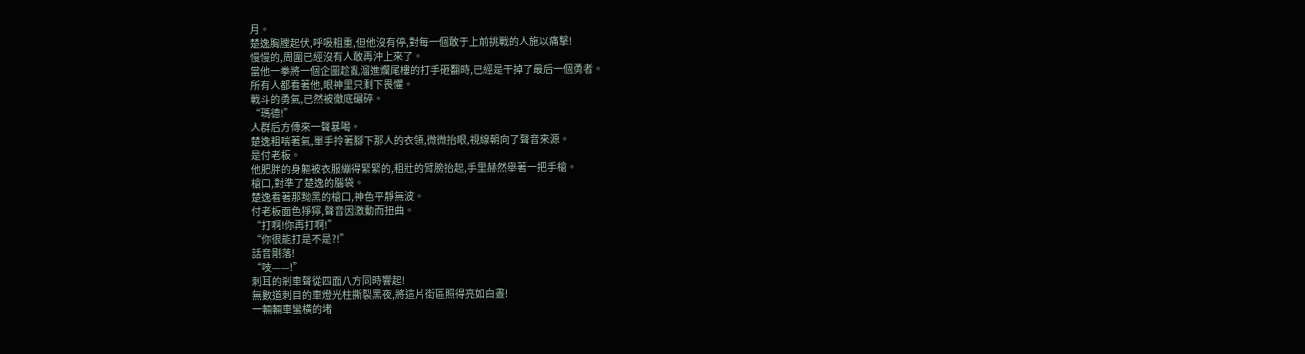月。
楚逸胸膛起伏,呼吸粗重,但他沒有停,對每一個敢于上前挑戰的人施以痛擊!
慢慢的,周圍已經沒有人敢再沖上來了。
當他一拳將一個企圖趁亂溜進爛尾樓的打手砸翻時,已經是干掉了最后一個勇者。
所有人都看著他,眼神里只剩下畏懼。
戰斗的勇氣,已然被徹底碾碎。
“瑪德!”
人群后方傳來一聲暴喝。
楚逸粗喘著氣,單手拎著腳下那人的衣領,微微抬眼,視線朝向了聲音來源。
是付老板。
他肥胖的身軀被衣服繃得緊緊的,粗壯的臂膀抬起,手里赫然舉著一把手槍。
槍口,對準了楚逸的腦袋。
楚逸看著那黝黑的槍口,神色平靜無波。
付老板面色猙獰,聲音因激動而扭曲。
“打啊!你再打啊!”
“你很能打是不是?!”
話音剛落!
“吱——!”
刺耳的剎車聲從四面八方同時響起!
無數道刺目的車燈光柱撕裂黑夜,將這片街區照得亮如白晝!
一輛輛車蠻橫的堵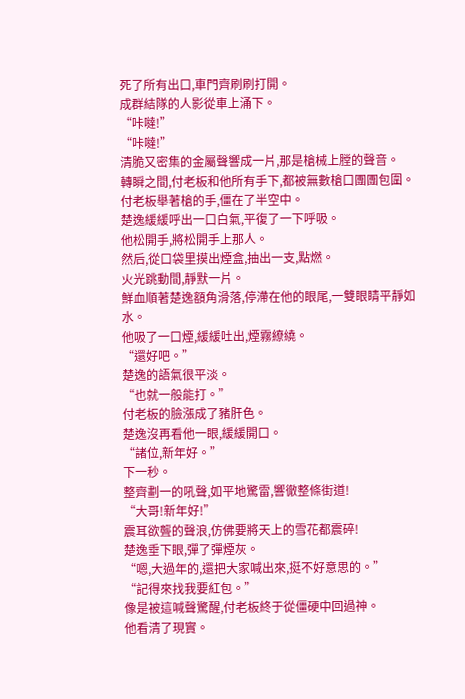死了所有出口,車門齊刷刷打開。
成群結隊的人影從車上涌下。
“咔噠!”
“咔噠!”
清脆又密集的金屬聲響成一片,那是槍械上膛的聲音。
轉瞬之間,付老板和他所有手下,都被無數槍口團團包圍。
付老板舉著槍的手,僵在了半空中。
楚逸緩緩呼出一口白氣,平復了一下呼吸。
他松開手,將松開手上那人。
然后,從口袋里摸出煙盒,抽出一支,點燃。
火光跳動間,靜默一片。
鮮血順著楚逸額角滑落,停滯在他的眼尾,一雙眼睛平靜如水。
他吸了一口煙,緩緩吐出,煙霧繚繞。
“還好吧。”
楚逸的語氣很平淡。
“也就一般能打。”
付老板的臉漲成了豬肝色。
楚逸沒再看他一眼,緩緩開口。
“諸位,新年好。”
下一秒。
整齊劃一的吼聲,如平地驚雷,響徹整條街道!
“大哥!新年好!”
震耳欲聾的聲浪,仿佛要將天上的雪花都震碎!
楚逸垂下眼,彈了彈煙灰。
“嗯,大過年的,還把大家喊出來,挺不好意思的。”
“記得來找我要紅包。”
像是被這喊聲驚醒,付老板終于從僵硬中回過神。
他看清了現實。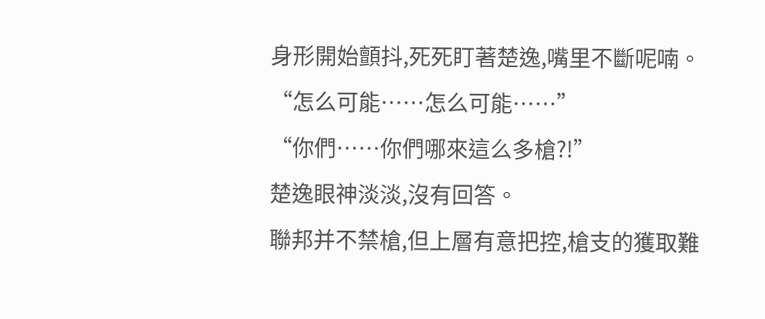身形開始顫抖,死死盯著楚逸,嘴里不斷呢喃。
“怎么可能……怎么可能……”
“你們……你們哪來這么多槍?!”
楚逸眼神淡淡,沒有回答。
聯邦并不禁槍,但上層有意把控,槍支的獲取難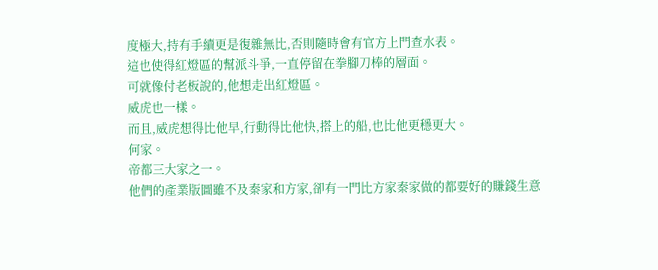度極大,持有手續更是復雜無比,否則隨時會有官方上門查水表。
這也使得紅燈區的幫派斗爭,一直停留在拳腳刀棒的層面。
可就像付老板說的,他想走出紅燈區。
威虎也一樣。
而且,威虎想得比他早,行動得比他快,搭上的船,也比他更穩更大。
何家。
帝都三大家之一。
他們的產業版圖雖不及秦家和方家,卻有一門比方家秦家做的都要好的賺錢生意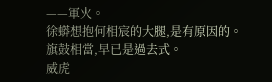——軍火。
徐蟒想抱何相宸的大腿,是有原因的。
旗鼓相當,早已是過去式。
威虎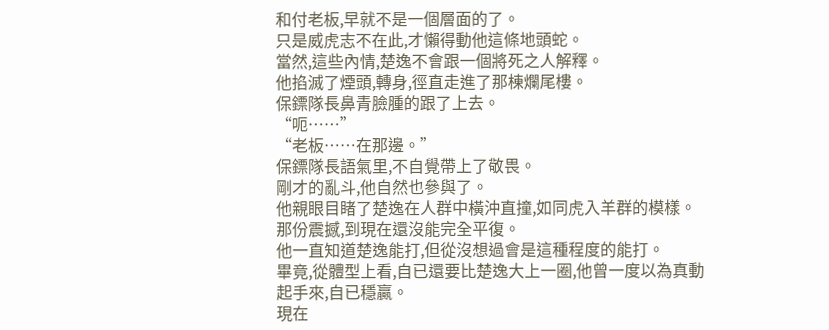和付老板,早就不是一個層面的了。
只是威虎志不在此,才懶得動他這條地頭蛇。
當然,這些內情,楚逸不會跟一個將死之人解釋。
他掐滅了煙頭,轉身,徑直走進了那棟爛尾樓。
保鏢隊長鼻青臉腫的跟了上去。
“呃……”
“老板……在那邊。”
保鏢隊長語氣里,不自覺帶上了敬畏。
剛才的亂斗,他自然也參與了。
他親眼目睹了楚逸在人群中橫沖直撞,如同虎入羊群的模樣。
那份震撼,到現在還沒能完全平復。
他一直知道楚逸能打,但從沒想過會是這種程度的能打。
畢竟,從體型上看,自已還要比楚逸大上一圈,他曾一度以為真動起手來,自已穩贏。
現在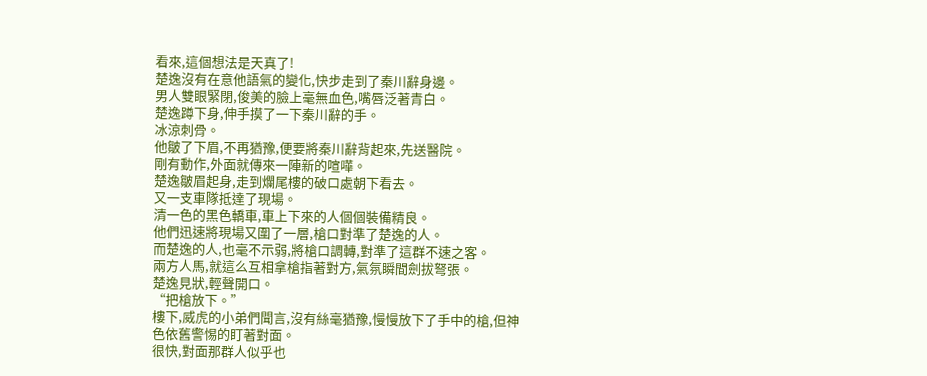看來,這個想法是天真了!
楚逸沒有在意他語氣的變化,快步走到了秦川辭身邊。
男人雙眼緊閉,俊美的臉上毫無血色,嘴唇泛著青白。
楚逸蹲下身,伸手摸了一下秦川辭的手。
冰涼刺骨。
他皺了下眉,不再猶豫,便要將秦川辭背起來,先送醫院。
剛有動作,外面就傳來一陣新的喧嘩。
楚逸皺眉起身,走到爛尾樓的破口處朝下看去。
又一支車隊抵達了現場。
清一色的黑色轎車,車上下來的人個個裝備精良。
他們迅速將現場又圍了一層,槍口對準了楚逸的人。
而楚逸的人,也毫不示弱,將槍口調轉,對準了這群不速之客。
兩方人馬,就這么互相拿槍指著對方,氣氛瞬間劍拔弩張。
楚逸見狀,輕聲開口。
“把槍放下。”
樓下,威虎的小弟們聞言,沒有絲毫猶豫,慢慢放下了手中的槍,但神色依舊警惕的盯著對面。
很快,對面那群人似乎也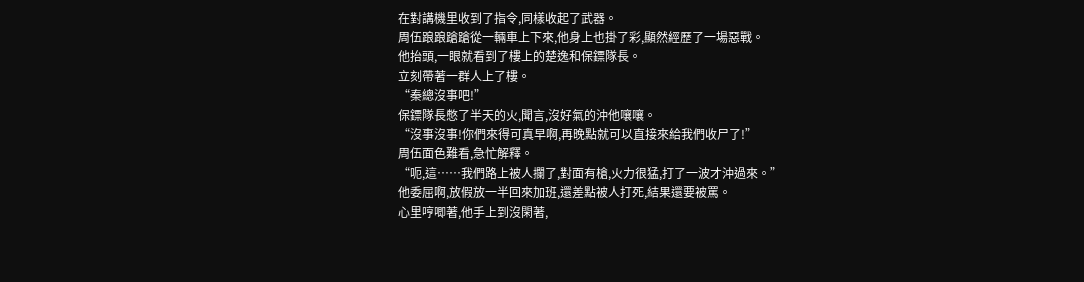在對講機里收到了指令,同樣收起了武器。
周伍踉踉蹌蹌從一輛車上下來,他身上也掛了彩,顯然經歷了一場惡戰。
他抬頭,一眼就看到了樓上的楚逸和保鏢隊長。
立刻帶著一群人上了樓。
“秦總沒事吧!”
保鏢隊長憋了半天的火,聞言,沒好氣的沖他嚷嚷。
“沒事沒事!你們來得可真早啊,再晚點就可以直接來給我們收尸了!”
周伍面色難看,急忙解釋。
“呃,這……我們路上被人攔了,對面有槍,火力很猛,打了一波才沖過來。”
他委屈啊,放假放一半回來加班,還差點被人打死,結果還要被罵。
心里哼唧著,他手上到沒閑著,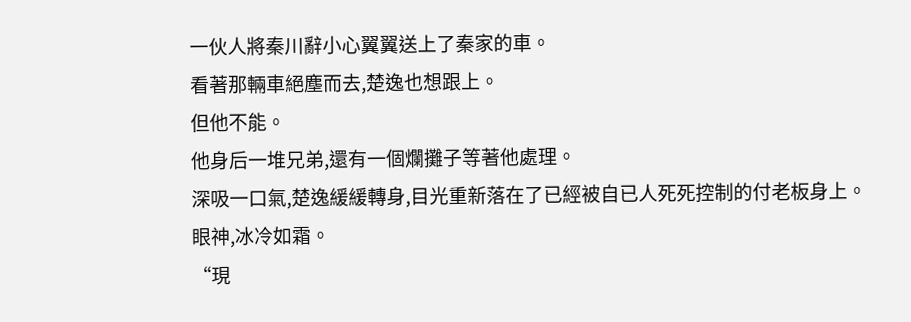一伙人將秦川辭小心翼翼送上了秦家的車。
看著那輛車絕塵而去,楚逸也想跟上。
但他不能。
他身后一堆兄弟,還有一個爛攤子等著他處理。
深吸一口氣,楚逸緩緩轉身,目光重新落在了已經被自已人死死控制的付老板身上。
眼神,冰冷如霜。
“現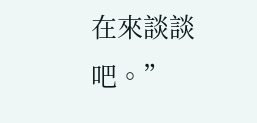在來談談吧。”